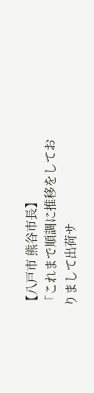【八戸市 熊谷市長】
「これまで順調に推移をしておりまして出荷サ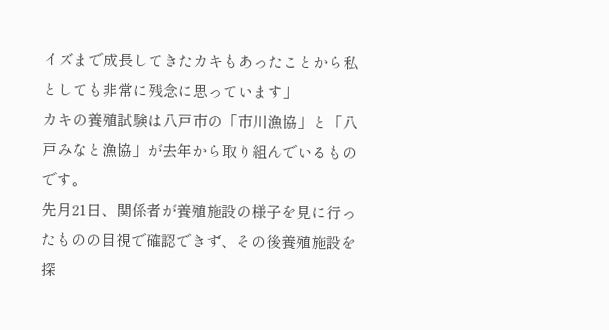イズまで成長してきたカキもあったことから私としても非常に残念に思っています」
カキの養殖試験は八戸市の「市川漁協」と「八戸みなと漁協」が去年から取り組んでいるものです。
先月21日、関係者が養殖施設の様子を見に行ったものの目視で確認できず、その後養殖施設を探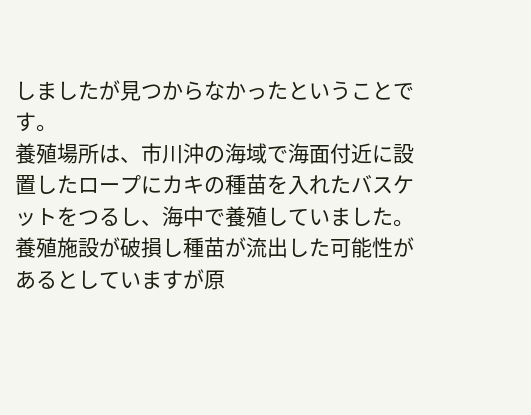しましたが見つからなかったということです。
養殖場所は、市川沖の海域で海面付近に設置したロープにカキの種苗を入れたバスケットをつるし、海中で養殖していました。
養殖施設が破損し種苗が流出した可能性があるとしていますが原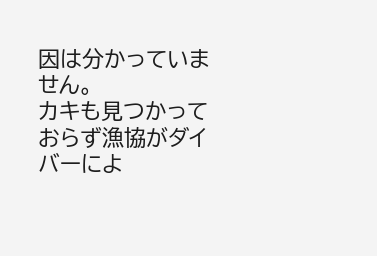因は分かっていません。
カキも見つかっておらず漁協がダイバーによ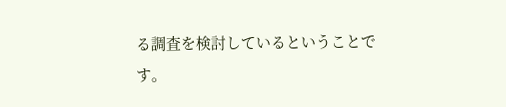る調査を検討しているということです。